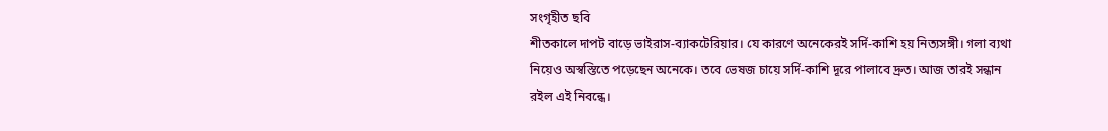সংগৃহীত ছবি
শীতকালে দাপট বাড়ে ভাইরাস-ব্যাকটেরিয়ার। যে কারণে অনেকেরই সর্দি-কাশি হয় নিত্যসঙ্গী। গলা ব্যথা নিয়েও অস্বস্তিতে পড়েছেন অনেকে। তবে ভেষজ চায়ে সর্দি-কাশি দূরে পালাবে দ্রুত। আজ তারই সন্ধান রইল এই নিবন্ধে।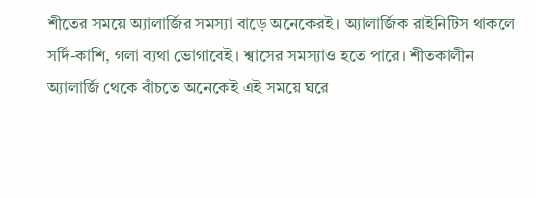শীতের সময়ে অ্যালার্জির সমস্যা বাড়ে অনেকেরই। অ্যালার্জিক রাইনিটিস থাকলে সর্দি-কাশি, গলা ব্যথা ভোগাবেই। শ্বাসের সমস্যাও হতে পারে। শীতকালীন অ্যালার্জি থেকে বাঁচতে অনেকেই এই সময়ে ঘরে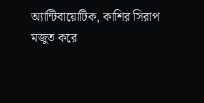অ্যান্টিবায়োটিক, কাশির সিরাপ মজুত করে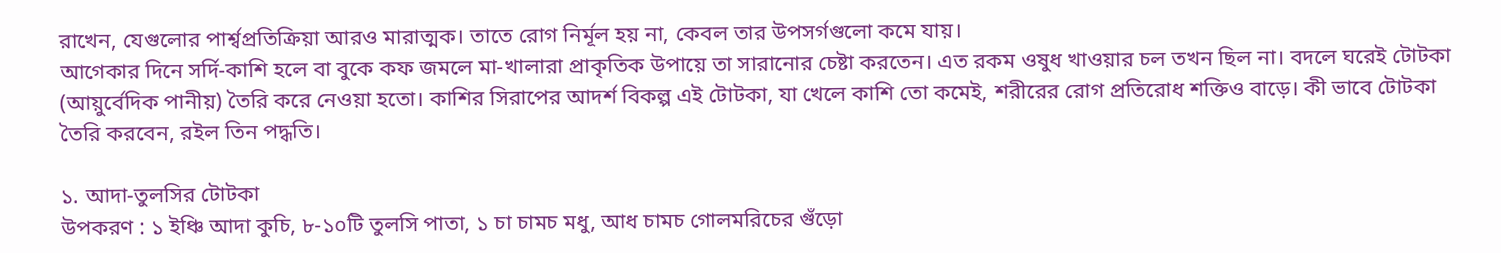রাখেন, যেগুলোর পার্শ্বপ্রতিক্রিয়া আরও মারাত্মক। তাতে রোগ নির্মূল হয় না, কেবল তার উপসর্গগুলো কমে যায়।
আগেকার দিনে সর্দি-কাশি হলে বা বুকে কফ জমলে মা-খালারা প্রাকৃতিক উপায়ে তা সারানোর চেষ্টা করতেন। এত রকম ওষুধ খাওয়ার চল তখন ছিল না। বদলে ঘরেই টোটকা (আয়ুর্বেদিক পানীয়) তৈরি করে নেওয়া হতো। কাশির সিরাপের আদর্শ বিকল্প এই টোটকা, যা খেলে কাশি তো কমেই, শরীরের রোগ প্রতিরোধ শক্তিও বাড়ে। কী ভাবে টোটকা তৈরি করবেন, রইল তিন পদ্ধতি।

১. আদা-তুলসির টোটকা
উপকরণ : ১ ইঞ্চি আদা কুচি, ৮-১০টি তুলসি পাতা, ১ চা চামচ মধু, আধ চামচ গোলমরিচের গুঁড়ো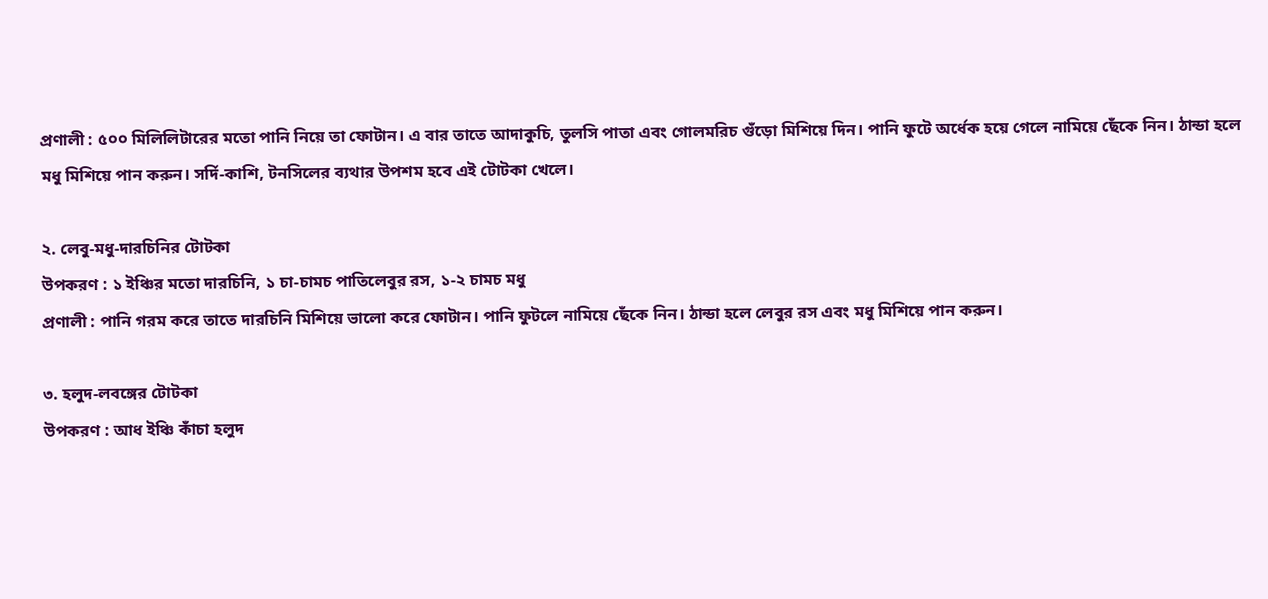প্রণালী : ৫০০ মিলিলিটারের মতো পানি নিয়ে তা ফোটান। এ বার তাতে আদাকুচি, তুলসি পাতা এবং গোলমরিচ গুঁড়ো মিশিয়ে দিন। পানি ফুটে অর্ধেক হয়ে গেলে নামিয়ে ছেঁকে নিন। ঠান্ডা হলে মধু মিশিয়ে পান করুন। সর্দি-কাশি, টনসিলের ব্যথার উপশম হবে এই টোটকা খেলে।

২. লেবু-মধু-দারচিনির টোটকা
উপকরণ : ১ ইঞ্চির মতো দারচিনি, ১ চা-চামচ পাতিলেবুর রস, ১-২ চামচ মধু
প্রণালী : পানি গরম করে তাতে দারচিনি মিশিয়ে ভালো করে ফোটান। পানি ফুটলে নামিয়ে ছেঁকে নিন। ঠান্ডা হলে লেবুর রস এবং মধু মিশিয়ে পান করুন।

৩. হলুদ-লবঙ্গের টোটকা
উপকরণ : আধ ইঞ্চি কাঁচা হলুদ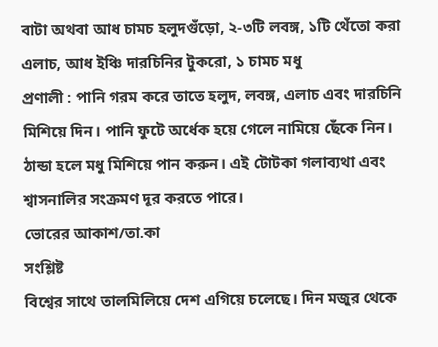বাটা অথবা আধ চামচ হলুদগুঁড়ো, ২-৩টি লবঙ্গ, ১টি থেঁতো করা এলাচ, আধ ইঞ্চি দারচিনির টুকরো, ১ চামচ মধু
প্রণালী : পানি গরম করে তাতে হলুদ, লবঙ্গ, এলাচ এবং দারচিনি মিশিয়ে দিন। পানি ফুটে অর্ধেক হয়ে গেলে নামিয়ে ছেঁকে নিন। ঠান্ডা হলে মধু মিশিয়ে পান করুন। এই টোটকা গলাব্যথা এবং শ্বাসনালির সংক্রমণ দূর করতে পারে।
ভোরের আকাশ/তা.কা
সংশ্লিষ্ট
বিশ্বের সাথে তালমিলিয়ে দেশ এগিয়ে চলেছে। দিন মজুর থেকে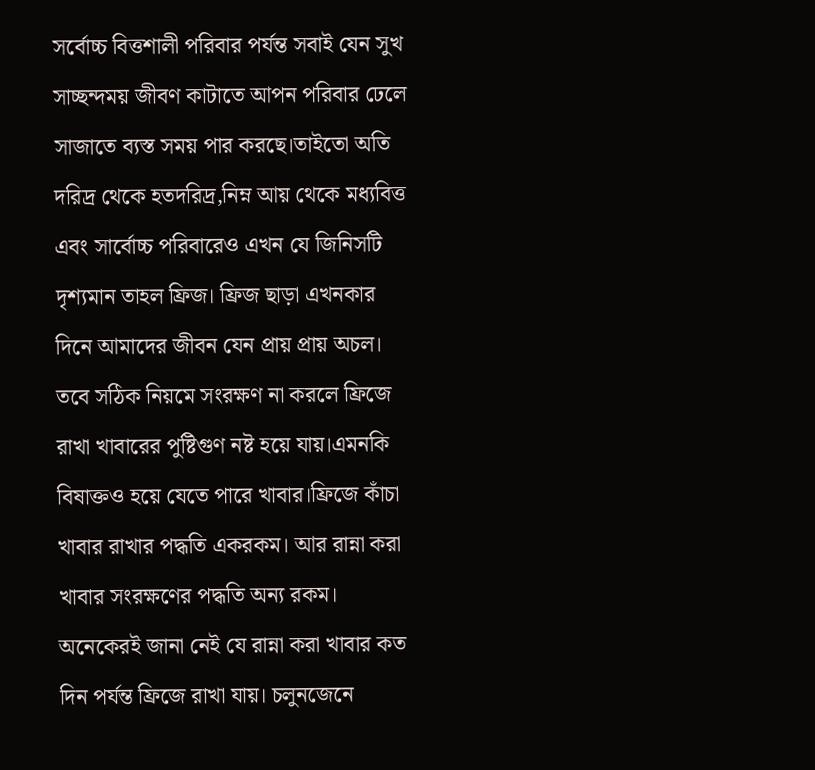সর্বোচ্চ বিত্তশালী পরিবার পর্যন্ত সবাই যেন সুখ সাচ্ছন্দময় জীবণ কাটাতে আপন পরিবার ঢেলে সাজাতে ব্যস্ত সময় পার করছে।তাইতো অতি দরিদ্র থেকে হতদরিদ্র,নিম্ন আয় থেকে মধ্যবিত্ত এবং সার্বোচ্চ পরিবারেও এখন যে জিনিসটি দৃশ্যমান তাহল ফ্রিজ। ফ্রিজ ছাড়া এখনকার দিনে আমাদের জীবন যেন প্রায় প্রায় অচল। তবে সঠিক নিয়মে সংরক্ষণ না করলে ফ্রিজে রাখা খাবারের পুষ্টিগুণ নষ্ট হয়ে যায়।এমনকি বিষাক্তও হয়ে যেতে পারে খাবার।ফ্রিজে কাঁচা খাবার রাখার পদ্ধতি একরকম। আর রান্না করা খাবার সংরক্ষণের পদ্ধতি অন্য রকম। অনেকেরই জানা নেই যে রান্না করা খাবার কত দিন পর্যন্ত ফ্রিজে রাখা যায়। চলুনজেনে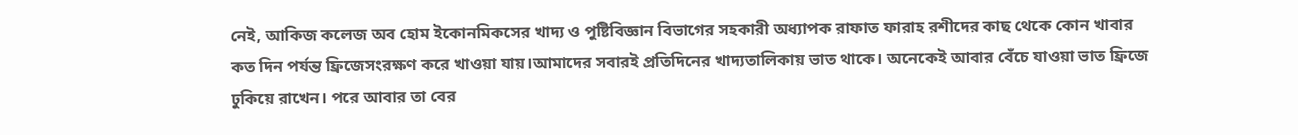নেই, আকিজ কলেজ অব হোম ইকোনমিকসের খাদ্য ও পুষ্টিবিজ্ঞান বিভাগের সহকারী অধ্যাপক রাফাত ফারাহ রশীদের কাছ থেকে কোন খাবার কত দিন পর্যন্ত ফ্রিজেসংরক্ষণ করে খাওয়া যায়।আমাদের সবারই প্রতিদিনের খাদ্যতালিকায় ভাত থাকে। অনেকেই আবার বেঁচে যাওয়া ভাত ফ্রিজে ঢুকিয়ে রাখেন। পরে আবার তা বের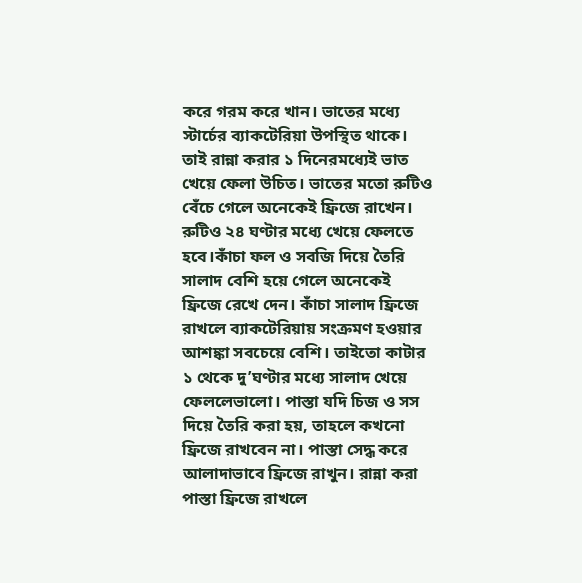করে গরম করে খান। ভাতের মধ্যে স্টার্চের ব্যাকটেরিয়া উপস্থিত থাকে। তাই রান্না করার ১ দিনেরমধ্যেই ভাত খেয়ে ফেলা উচিত। ভাতের মতো রুটিও বেঁচে গেলে অনেকেই ফ্রিজে রাখেন। রুটিও ২৪ ঘণ্টার মধ্যে খেয়ে ফেলতে হবে।কাঁচা ফল ও সবজি দিয়ে তৈরি সালাদ বেশি হয়ে গেলে অনেকেই ফ্রিজে রেখে দেন। কাঁচা সালাদ ফ্রিজে রাখলে ব্যাকটেরিয়ায় সংক্রমণ হওয়ার আশঙ্কা সবচেয়ে বেশি। তাইতো কাটার ১ থেকে দু’ঘণ্টার মধ্যে সালাদ খেয়ে ফেললেভালো। পাস্তা যদি চিজ ও সস দিয়ে তৈরি করা হয়, তাহলে কখনো ফ্রিজে রাখবেন না। পাস্তা সেদ্ধ করে আলাদাভাবে ফ্রিজে রাখুন। রান্না করা পাস্তা ফ্রিজে রাখলে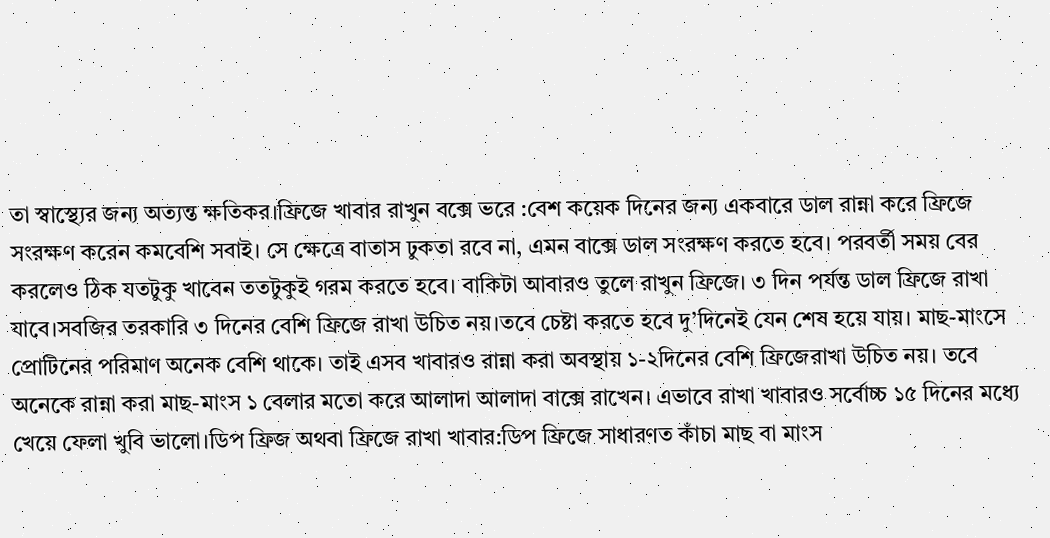তা স্বাস্থ্যের জন্য অত্যন্ত ক্ষতিকর।ফ্রিজে খাবার রাখুন বক্সে ভরে :বেশ কয়েক দিনের জন্য একবারে ডাল রান্না করে ফ্রিজে সংরক্ষণ করেন কমবেশি সবাই। সে ক্ষেত্রে বাতাস ঢুকতা রবে না, এমন বাক্সে ডাল সংরক্ষণ করতে হবে। পরবর্তী সময় বের করলেও ঠিক যতটুকু খাবেন ততটুকুই গরম করতে হবে। বাকিটা আবারও তুলে রাখুন ফ্রিজে। ৩ দিন পর্যন্ত ডাল ফ্রিজে রাখা যাবে।সবজির তরকারি ৩ দিনের বেশি ফ্রিজে রাখা উচিত নয়।তবে চেষ্টা করতে হবে দু’দিনেই যেন শেষ হয়ে যায়। মাছ-মাংসে প্রোটিনের পরিমাণ অনেক বেশি থাকে। তাই এসব খাবারও রান্না করা অবস্থায় ১-২দিনের বেশি ফ্রিজেরাখা উচিত নয়। তবে অনেকে রান্না করা মাছ-মাংস ১ বেলার মতো করে আলাদা আলাদা বাক্সে রাখেন। এভাবে রাখা খাবারও সর্বোচ্চ ১৫ দিনের মধ্যে খেয়ে ফেলা খুবি ভালো।ডিপ ফ্রিজ অথবা ফ্রিজে রাখা খাবার:ডিপ ফ্রিজে সাধারণত কাঁচা মাছ বা মাংস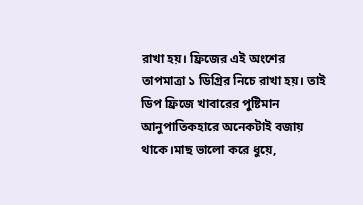রাখা হয়। ফ্রিজের এই অংশের তাপমাত্রা ১ ডিগ্রির নিচে রাখা হয়। তাই ডিপ ফ্রিজে খাবারের পুষ্টিমান আনুপাতিকহারে অনেকটাই বজায় থাকে।মাছ ভালো করে ধুয়ে,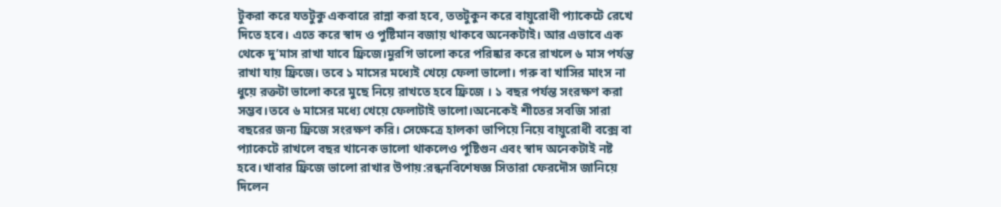টুকরা করে যতটুকু একবারে রান্না করা হবে, ততটুকুন করে বায়ুরোধী প্যাকেটে রেখে দিতে হবে। এতে করে স্বাদ ও পুষ্টিমান বজায় থাকবে অনেকটাই। আর এভাবে এক থেকে দু’মাস রাখা যাবে ফ্রিজে।মুরগি ভালো করে পরিষ্কার করে রাখলে ৬ মাস পর্যন্ত রাখা যায় ফ্রিজে। তবে ১ মাসের মধ্যেই খেয়ে ফেলা ভালো। গরু বা খাসির মাংস না ধুয়ে রক্তটা ভালো করে মুছে নিয়ে রাখতে হবে ফ্রিজে । ১ বছর পর্যন্ত সংরক্ষণ করা সম্ভব।তবে ৬ মাসের মধ্যে খেয়ে ফেলাটাই ভালো।অনেকেই শীতের সবজি সারা বছরের জন্য ফ্রিজে সংরক্ষণ করি। সেক্ষেত্রে হালকা ভাপিয়ে নিয়ে বায়ুরোধী বক্সে বা প্যাকেটে রাখলে বছর খানেক ভালো থাকলেও পুষ্টিগুন এবং স্বাদ অনেকটাই নষ্ট হবে।খাবার ফ্রিজে ভালো রাখার উপায়:রন্ধনবিশেষজ্ঞ সিতারা ফেরদৌস জানিয়ে দিলেন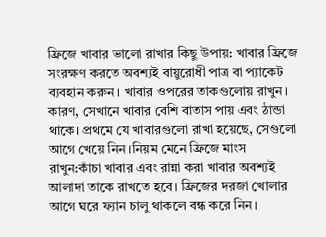ফ্রিজে খাবার ভালো রাখার কিছু উপায়: খাবার ফ্রিজে সংরক্ষণ করতে অবশ্যই বায়ুরোধী পাত্র বা প্যাকেট ব্যবহান করুন। খাবার ওপরের তাকগুলোয় রাখুন। কারণ, সেখানে খাবার বেশি বাতাস পায় এবং ঠান্ডা থাকে। প্রথমে যে খাবারগুলো রাখা হয়েছে, সেগুলো আগে খেয়ে নিন।নিয়ম মেনে ফ্রিজে মাংস রাখুন:কাঁচা খাবার এবং রান্না করা খাবার অবশ্যই আলাদা তাকে রাখতে হবে। ফ্রিজের দরজা খোলার আগে ঘরে ফ্যান চালু থাকলে বন্ধ করে নিন।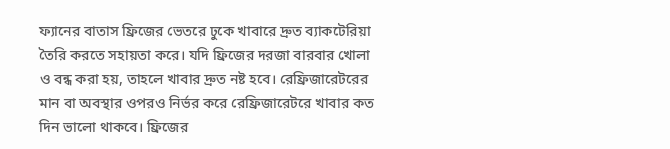ফ্যানের বাতাস ফ্রিজের ভেতরে ঢুকে খাবারে দ্রুত ব্যাকটেরিয়া তৈরি করতে সহায়তা করে। যদি ফ্রিজের দরজা বারবার খোলা ও বন্ধ করা হয়, তাহলে খাবার দ্রুত নষ্ট হবে। রেফ্রিজারেটরের মান বা অবস্থার ওপরও নির্ভর করে রেফ্রিজারেটরে খাবার কত দিন ভালো থাকবে। ফ্রিজের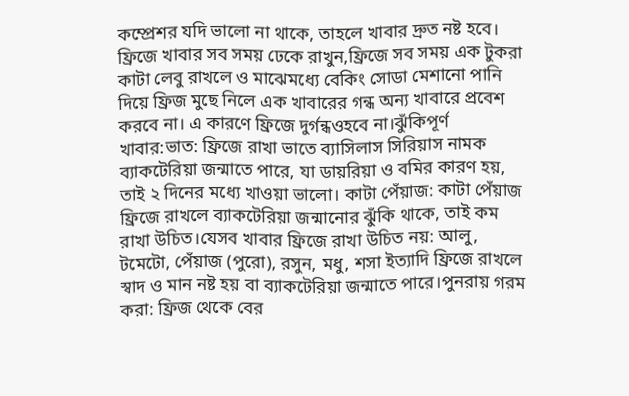কম্প্রেশর যদি ভালো না থাকে, তাহলে খাবার দ্রুত নষ্ট হবে। ফ্রিজে খাবার সব সময় ঢেকে রাখুন,ফ্রিজে সব সময় এক টুকরা কাটা লেবু রাখলে ও মাঝেমধ্যে বেকিং সোডা মেশানো পানি দিয়ে ফ্রিজ মুছে নিলে এক খাবারের গন্ধ অন্য খাবারে প্রবেশ করবে না। এ কারণে ফ্রিজে দুর্গন্ধওহবে না।ঝুঁকিপূর্ণ খাবার:ভাত: ফ্রিজে রাখা ভাতে ব্যাসিলাস সিরিয়াস নামক ব্যাকটেরিয়া জন্মাতে পারে, যা ডায়রিয়া ও বমির কারণ হয়, তাই ২ দিনের মধ্যে খাওয়া ভালো। কাটা পেঁয়াজ: কাটা পেঁয়াজ ফ্রিজে রাখলে ব্যাকটেরিয়া জন্মানোর ঝুঁকি থাকে, তাই কম রাখা উচিত।যেসব খাবার ফ্রিজে রাখা উচিত নয়: আলু, টমেটো, পেঁয়াজ (পুরো), রসুন, মধু, শসা ইত্যাদি ফ্রিজে রাখলে স্বাদ ও মান নষ্ট হয় বা ব্যাকটেরিয়া জন্মাতে পারে।পুনরায় গরম করা: ফ্রিজ থেকে বের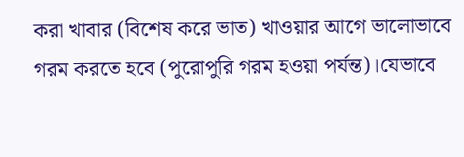করা খাবার (বিশেষ করে ভাত) খাওয়ার আগে ভালোভাবে গরম করতে হবে (পুরোপুরি গরম হওয়া পর্যন্ত)।যেভাবে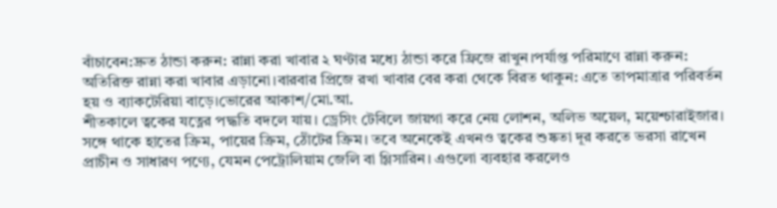বাঁচাবেন:দ্রুত ঠান্ডা করুন: রান্না করা খাবার ২ ঘণ্টার মধ্যে ঠান্ডা করে ফ্রিজে রাখুন।পর্যাপ্ত পরিমাণে রান্না করুন: অতিরিক্ত রান্না করা খাবার এড়ানো।বারবার প্রিজে রখা খাবার বের করা থেকে বিরত থাকুন: এতে তাপমাত্রার পরিবর্তন হয় ও ব্যাকটেরিয়া বাড়ে।ভোরের আকাশ/মো.আ.
শীতকালে ত্বকের যত্নের পদ্ধতি বদলে যায়। ড্রেসিং টেবিলে জায়গা করে নেয় লোশন, অলিভ অয়েল, ময়েশ্চারাইজার। সঙ্গে থাকে হাতের ক্রিম, পায়ের ক্রিম, ঠোঁটের ক্রিম। তবে অনেকেই এখনও ত্বকের শুষ্কতা দূর করতে ভরসা রাখেন প্রাচীন ও সাধারণ পণ্যে, যেমন পেট্রোলিয়াম জেলি বা গ্লিসারিন। এগুলো ব্যবহার করলেও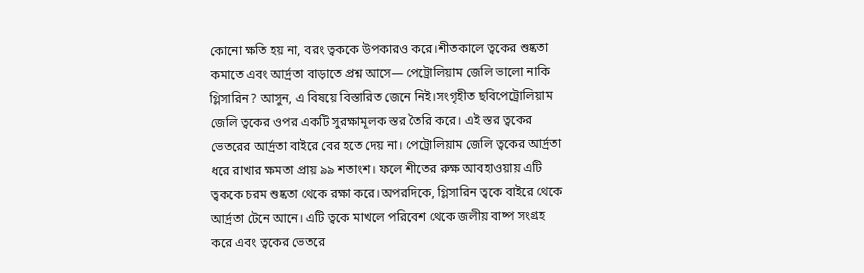কোনো ক্ষতি হয় না, বরং ত্বককে উপকারও করে।শীতকালে ত্বকের শুষ্কতা কমাতে এবং আর্দ্রতা বাড়াতে প্রশ্ন আসে— পেট্রোলিয়াম জেলি ভালো নাকি গ্লিসারিন? আসুন, এ বিষয়ে বিস্তারিত জেনে নিই।সংগৃহীত ছবিপেট্রোলিয়াম জেলি ত্বকের ওপর একটি সুরক্ষামূলক স্তর তৈরি করে। এই স্তর ত্বকের ভেতরের আর্দ্রতা বাইরে বের হতে দেয় না। পেট্রোলিয়াম জেলি ত্বকের আর্দ্রতা ধরে রাখার ক্ষমতা প্রায় ৯৯ শতাংশ। ফলে শীতের রুক্ষ আবহাওয়ায় এটি ত্বককে চরম শুষ্কতা থেকে রক্ষা করে।অপরদিকে, গ্লিসারিন ত্বকে বাইরে থেকে আর্দ্রতা টেনে আনে। এটি ত্বকে মাখলে পরিবেশ থেকে জলীয় বাষ্প সংগ্রহ করে এবং ত্বকের ভেতরে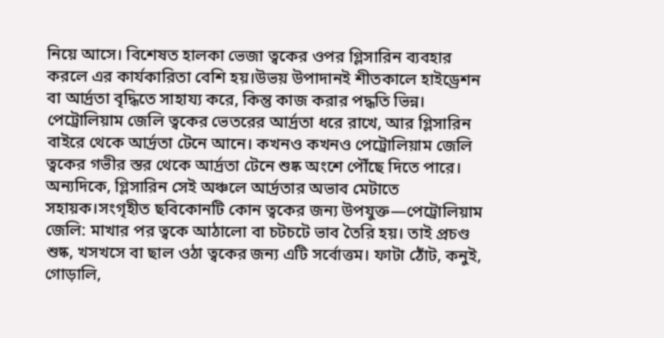নিয়ে আসে। বিশেষত হালকা ভেজা ত্বকের ওপর গ্লিসারিন ব্যবহার করলে এর কার্যকারিতা বেশি হয়।উভয় উপাদানই শীতকালে হাইড্রেশন বা আর্দ্রতা বৃদ্ধিতে সাহায্য করে, কিন্তু কাজ করার পদ্ধতি ভিন্ন। পেট্রোলিয়াম জেলি ত্বকের ভেতরের আর্দ্রতা ধরে রাখে, আর গ্লিসারিন বাইরে থেকে আর্দ্রতা টেনে আনে। কখনও কখনও পেট্রোলিয়াম জেলি ত্বকের গভীর স্তর থেকে আর্দ্রতা টেনে শুষ্ক অংশে পৌঁছে দিতে পারে। অন্যদিকে, গ্লিসারিন সেই অঞ্চলে আর্দ্রতার অভাব মেটাতে সহায়ক।সংগৃহীত ছবিকোনটি কোন ত্বকের জন্য উপযুক্ত—পেট্রোলিয়াম জেলি: মাখার পর ত্বকে আঠালো বা চটচটে ভাব তৈরি হয়। তাই প্রচণ্ড শুষ্ক, খসখসে বা ছাল ওঠা ত্বকের জন্য এটি সর্বোত্তম। ফাটা ঠোঁট, কনুই, গোড়ালি,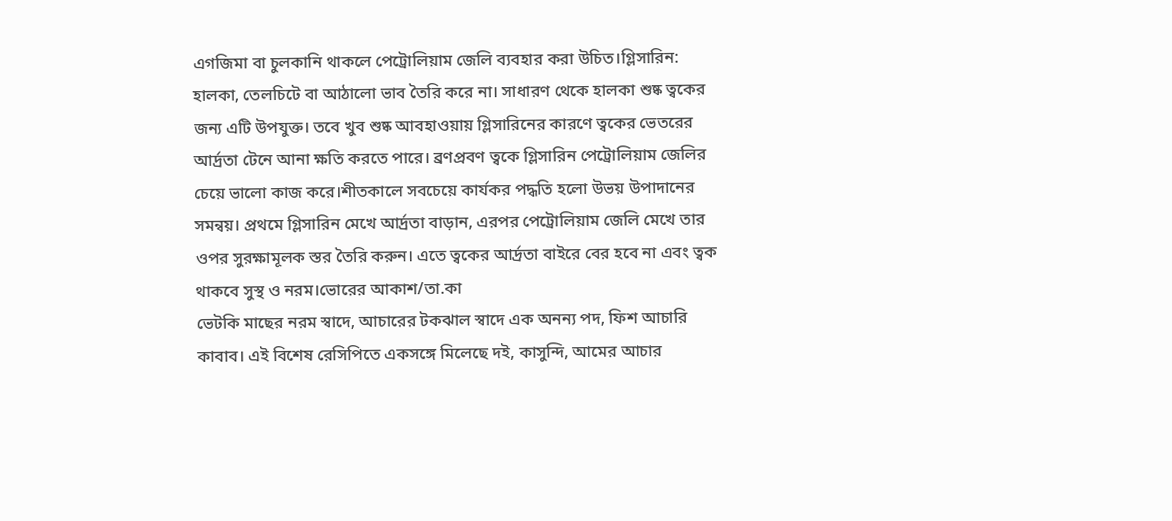এগজিমা বা চুলকানি থাকলে পেট্রোলিয়াম জেলি ব্যবহার করা উচিত।গ্লিসারিন: হালকা, তেলচিটে বা আঠালো ভাব তৈরি করে না। সাধারণ থেকে হালকা শুষ্ক ত্বকের জন্য এটি উপযুক্ত। তবে খুব শুষ্ক আবহাওয়ায় গ্লিসারিনের কারণে ত্বকের ভেতরের আর্দ্রতা টেনে আনা ক্ষতি করতে পারে। ব্রণপ্রবণ ত্বকে গ্লিসারিন পেট্রোলিয়াম জেলির চেয়ে ভালো কাজ করে।শীতকালে সবচেয়ে কার্যকর পদ্ধতি হলো উভয় উপাদানের সমন্বয়। প্রথমে গ্লিসারিন মেখে আর্দ্রতা বাড়ান, এরপর পেট্রোলিয়াম জেলি মেখে তার ওপর সুরক্ষামূলক স্তর তৈরি করুন। এতে ত্বকের আর্দ্রতা বাইরে বের হবে না এবং ত্বক থাকবে সুস্থ ও নরম।ভোরের আকাশ/তা.কা
ভেটকি মাছের নরম স্বাদে, আচারের টকঝাল স্বাদে এক অনন্য পদ, ফিশ আচারি কাবাব। এই বিশেষ রেসিপিতে একসঙ্গে মিলেছে দই, কাসুন্দি, আমের আচার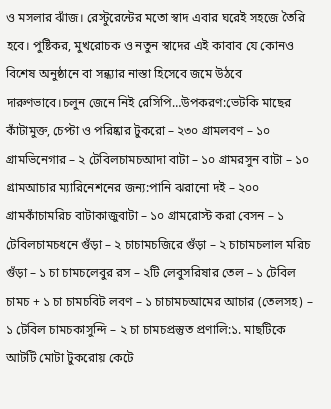ও মসলার ঝাঁজ। রেস্টুরেন্টের মতো স্বাদ এবার ঘরেই সহজে তৈরি হবে। পুষ্টিকর, মুখরোচক ও নতুন স্বাদের এই কাবাব যে কোনও বিশেষ অনুষ্ঠানে বা সন্ধ্যার নাস্তা হিসেবে জমে উঠবে দারুণভাবে।চলুন জেনে নিই রেসিপি…উপকরণ:ভেটকি মাছের কাঁটামুক্ত, চেপ্টা ও পরিষ্কার টুকরো – ২৩০ গ্রামলবণ – ১০ গ্রামভিনেগার – ২ টেবিলচামচআদা বাটা – ১০ গ্রামরসুন বাটা – ১০ গ্রামআচার ম্যারিনেশনের জন্য:পানি ঝরানো দই – ২০০ গ্রামকাঁচামরিচ বাটাকাজুবাটা – ১০ গ্রামরোস্ট করা বেসন – ১ টেবিলচামচধনে গুঁড়া – ২ চাচামচজিরে গুঁড়া – ২ চাচামচলাল মরিচ গুঁড়া – ১ চা চামচলেবুর রস – ২টি লেবুসরিষার তেল – ১ টেবিল চামচ + ১ চা চামচবিট লবণ – ১ চাচামচআমের আচার (তেলসহ) – ১ টেবিল চামচকাসুন্দি – ২ চা চামচপ্রস্তুত প্রণালি:১. মাছটিকে আটটি মোটা টুকরোয় কেটে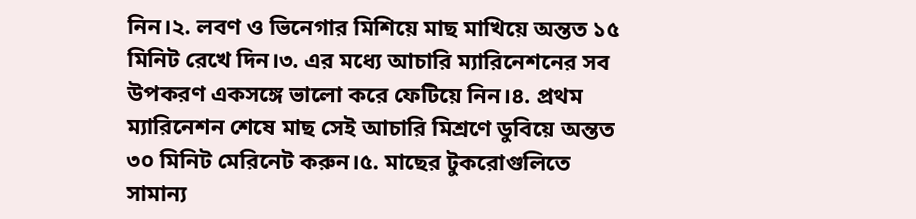নিন।২. লবণ ও ভিনেগার মিশিয়ে মাছ মাখিয়ে অন্তত ১৫ মিনিট রেখে দিন।৩. এর মধ্যে আচারি ম্যারিনেশনের সব উপকরণ একসঙ্গে ভালো করে ফেটিয়ে নিন।৪. প্রথম ম্যারিনেশন শেষে মাছ সেই আচারি মিশ্রণে ডুবিয়ে অন্তত ৩০ মিনিট মেরিনেট করুন।৫. মাছের টুকরোগুলিতে সামান্য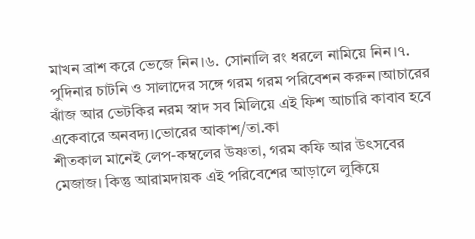মাখন ব্রাশ করে ভেজে নিন।৬. সোনালি রং ধরলে নামিয়ে নিন।৭. পুদিনার চাটনি ও সালাদের সঙ্গে গরম গরম পরিবেশন করুন।আচারের ঝাঁজ আর ভেটকির নরম স্বাদ সব মিলিয়ে এই ফিশ আচারি কাবাব হবে একেবারে অনবদ্য।ভোরের আকাশ/তা.কা
শীতকাল মানেই লেপ-কম্বলের উষ্ণতা, গরম কফি আর উৎসবের মেজাজ। কিন্তু আরামদায়ক এই পরিবেশের আড়ালে লুকিয়ে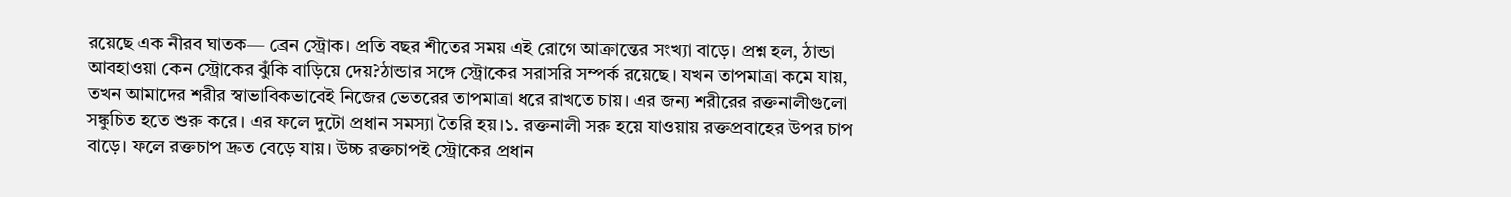রয়েছে এক নীরব ঘাতক— ব্রেন স্ট্রোক। প্রতি বছর শীতের সময় এই রোগে আক্রান্তের সংখ্যা বাড়ে। প্রশ্ন হল, ঠান্ডা আবহাওয়া কেন স্ট্রোকের ঝুঁকি বাড়িয়ে দেয়?ঠান্ডার সঙ্গে স্ট্রোকের সরাসরি সম্পর্ক রয়েছে। যখন তাপমাত্রা কমে যায়, তখন আমাদের শরীর স্বাভাবিকভাবেই নিজের ভেতরের তাপমাত্রা ধরে রাখতে চায়। এর জন্য শরীরের রক্তনালীগুলো সঙ্কুচিত হতে শুরু করে। এর ফলে দুটো প্রধান সমস্যা তৈরি হয়।১. রক্তনালী সরু হয়ে যাওয়ায় রক্তপ্রবাহের উপর চাপ বাড়ে। ফলে রক্তচাপ দ্রুত বেড়ে যায়। উচ্চ রক্তচাপই স্ট্রোকের প্রধান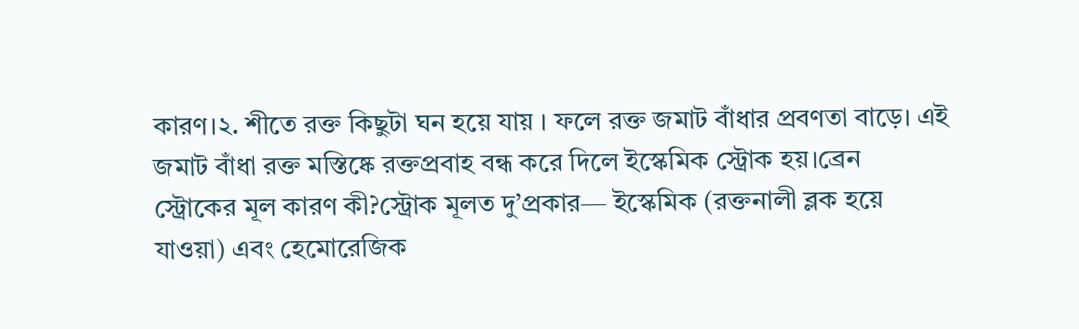কারণ।২. শীতে রক্ত কিছুটা ঘন হয়ে যায় । ফলে রক্ত জমাট বাঁধার প্রবণতা বাড়ে। এই জমাট বাঁধা রক্ত মস্তিষ্কে রক্তপ্রবাহ বন্ধ করে দিলে ইস্কেমিক স্ট্রোক হয়।ব্রেন স্ট্রোকের মূল কারণ কী?স্ট্রোক মূলত দু’প্রকার— ইস্কেমিক (রক্তনালী ব্লক হয়ে যাওয়া) এবং হেমোরেজিক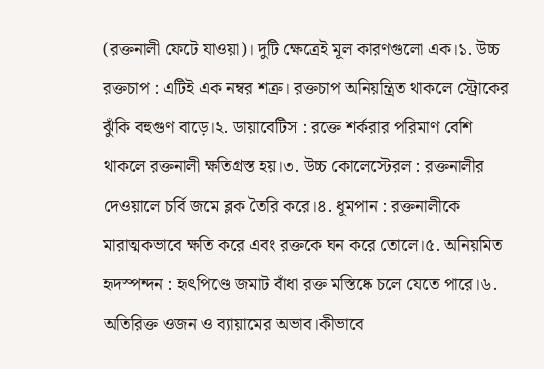(রক্তনালী ফেটে যাওয়া)। দুটি ক্ষেত্রেই মূল কারণগুলো এক।১. উচ্চ রক্তচাপ : এটিই এক নম্বর শত্রু। রক্তচাপ অনিয়ন্ত্রিত থাকলে স্ট্রোকের ঝুঁকি বহুগুণ বাড়ে।২. ডায়াবেটিস : রক্তে শর্করার পরিমাণ বেশি থাকলে রক্তনালী ক্ষতিগ্রস্ত হয়।৩. উচ্চ কোলেস্টেরল : রক্তনালীর দেওয়ালে চর্বি জমে ব্লক তৈরি করে।৪. ধূমপান : রক্তনালীকে মারাত্মকভাবে ক্ষতি করে এবং রক্তকে ঘন করে তোলে।৫. অনিয়মিত হৃদস্পন্দন : হৃৎপিণ্ডে জমাট বাঁধা রক্ত মস্তিষ্কে চলে যেতে পারে।৬. অতিরিক্ত ওজন ও ব্যায়ামের অভাব।কীভাবে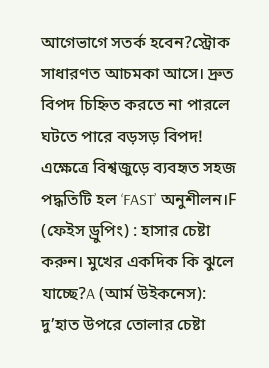আগেভাগে সতর্ক হবেন?স্ট্রোক সাধারণত আচমকা আসে। দ্রুত বিপদ চিহ্নিত করতে না পারলে ঘটতে পারে বড়সড় বিপদ! এক্ষেত্রে বিশ্বজুড়ে ব্যবহৃত সহজ পদ্ধতিটি হল ‘FAST’ অনুশীলন।F (ফেইস ড্রুপিং) : হাসার চেষ্টা করুন। মুখের একদিক কি ঝুলে যাচ্ছে?A (আর্ম উইকনেস): দু’হাত উপরে তোলার চেষ্টা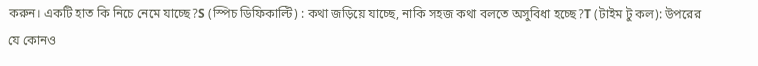করুন। একটি হাত কি নিচে নেমে যাচ্ছে?S (স্পিচ ডিফিকাল্টি) : কথা জড়িয়ে যাচ্ছে, নাকি সহজ কথা বলতে অসুবিধা হচ্ছে?T (টাইম টু কল): উপরের যে কোনও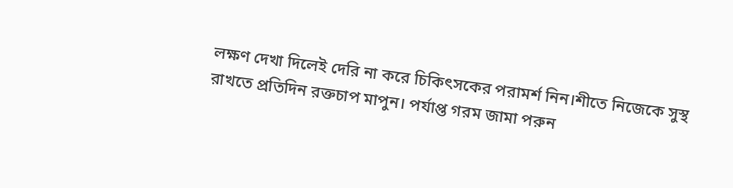লক্ষণ দেখা দিলেই দেরি না করে চিকিৎসকের পরামর্শ নিন।শীতে নিজেকে সুস্থ রাখতে প্রতিদিন রক্তচাপ মাপুন। পর্যাপ্ত গরম জামা পরুন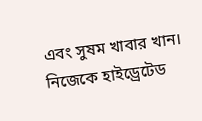এবং সুষম খাবার খান। নিজেকে হাইড্রেটেড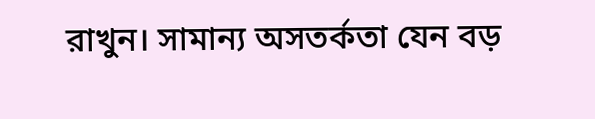রাখুন। সামান্য অসতর্কতা যেন বড়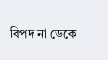বিপদ না ডেকে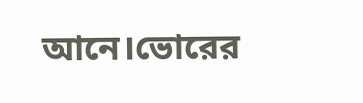আনে।ভোরের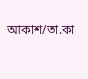আকাশ/তা.কা